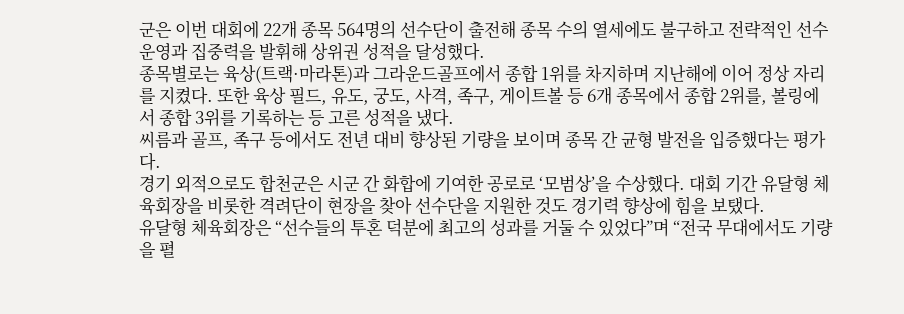군은 이번 대회에 22개 종목 564명의 선수단이 출전해 종목 수의 열세에도 불구하고 전략적인 선수 운영과 집중력을 발휘해 상위권 성적을 달성했다.
종목별로는 육상(트랙·마라톤)과 그라운드골프에서 종합 1위를 차지하며 지난해에 이어 정상 자리를 지켰다. 또한 육상 필드, 유도, 궁도, 사격, 족구, 게이트볼 등 6개 종목에서 종합 2위를, 볼링에서 종합 3위를 기록하는 등 고른 성적을 냈다.
씨름과 골프, 족구 등에서도 전년 대비 향상된 기량을 보이며 종목 간 균형 발전을 입증했다는 평가다.
경기 외적으로도 합천군은 시군 간 화합에 기여한 공로로 ‘모범상’을 수상했다. 대회 기간 유달형 체육회장을 비롯한 격려단이 현장을 찾아 선수단을 지원한 것도 경기력 향상에 힘을 보탰다.
유달형 체육회장은 “선수들의 투혼 덕분에 최고의 성과를 거둘 수 있었다”며 “전국 무대에서도 기량을 펼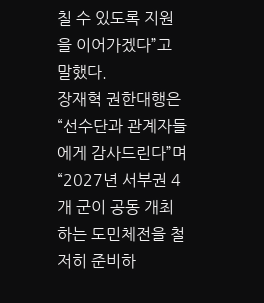칠 수 있도록 지원을 이어가겠다”고 말했다.
장재혁 권한대행은 “선수단과 관계자들에게 감사드린다”며 “2027년 서부권 4개 군이 공동 개최하는 도민체전을 철저히 준비하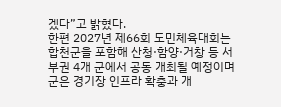겠다”고 밝혔다.
한편 2027년 제66회 도민체육대회는 합천군을 포함해 산청·함양·거창 등 서부권 4개 군에서 공동 개최될 예정이며 군은 경기장 인프라 확충과 개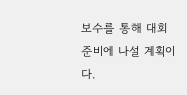보수를 통해 대회 준비에 나설 계획이다.